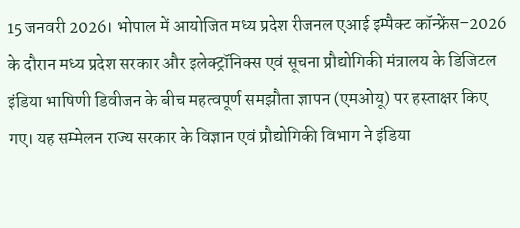15 जनवरी 2026। भोपाल में आयोजित मध्य प्रदेश रीजनल एआई इम्पैक्ट कॉन्फ्रेंस–2026 के दौरान मध्य प्रदेश सरकार और इलेक्ट्रॉनिक्स एवं सूचना प्रौद्योगिकी मंत्रालय के डिजिटल इंडिया भाषिणी डिवीजन के बीच महत्वपूर्ण समझौता ज्ञापन (एमओयू) पर हस्ताक्षर किए गए। यह सम्मेलन राज्य सरकार के विज्ञान एवं प्रौद्योगिकी विभाग ने इंडिया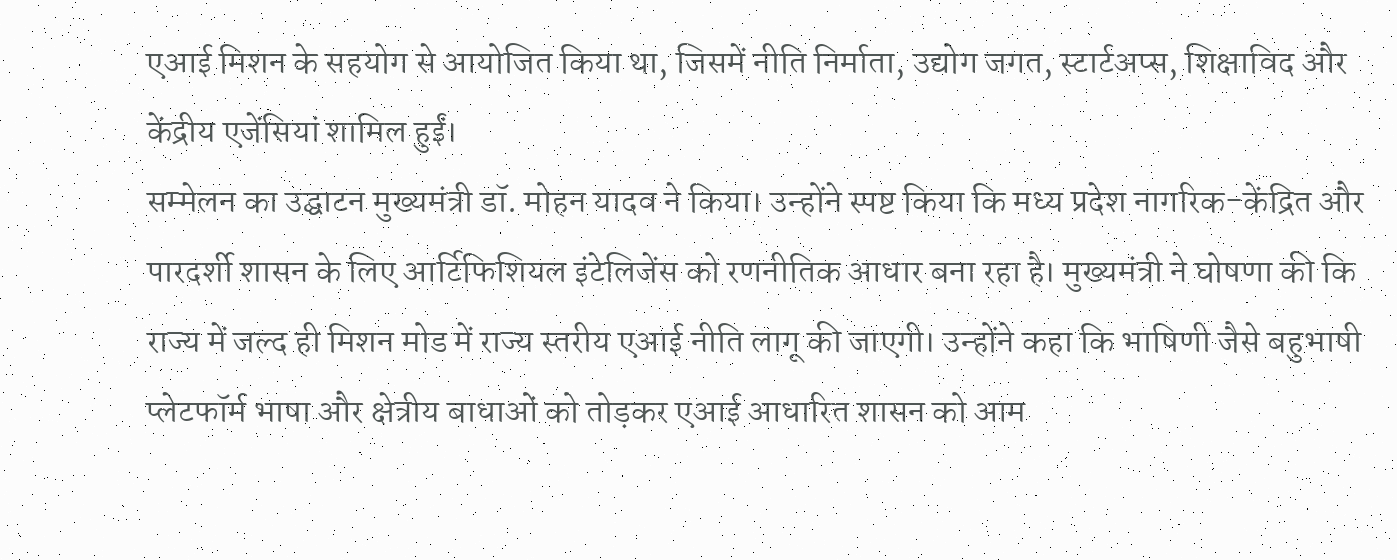एआई मिशन के सहयोग से आयोजित किया था, जिसमें नीति निर्माता, उद्योग जगत, स्टार्टअप्स, शिक्षाविद और केंद्रीय एजेंसियां शामिल हुईं।
सम्मेलन का उद्घाटन मुख्यमंत्री डॉ. मोहन यादव ने किया। उन्होंने स्पष्ट किया कि मध्य प्रदेश नागरिक-केंद्रित और पारदर्शी शासन के लिए आर्टिफिशियल इंटेलिजेंस को रणनीतिक आधार बना रहा है। मुख्यमंत्री ने घोषणा की कि राज्य में जल्द ही मिशन मोड में राज्य स्तरीय एआई नीति लागू की जाएगी। उन्होंने कहा कि भाषिणी जैसे बहुभाषी प्लेटफॉर्म भाषा और क्षेत्रीय बाधाओं को तोड़कर एआई आधारित शासन को आम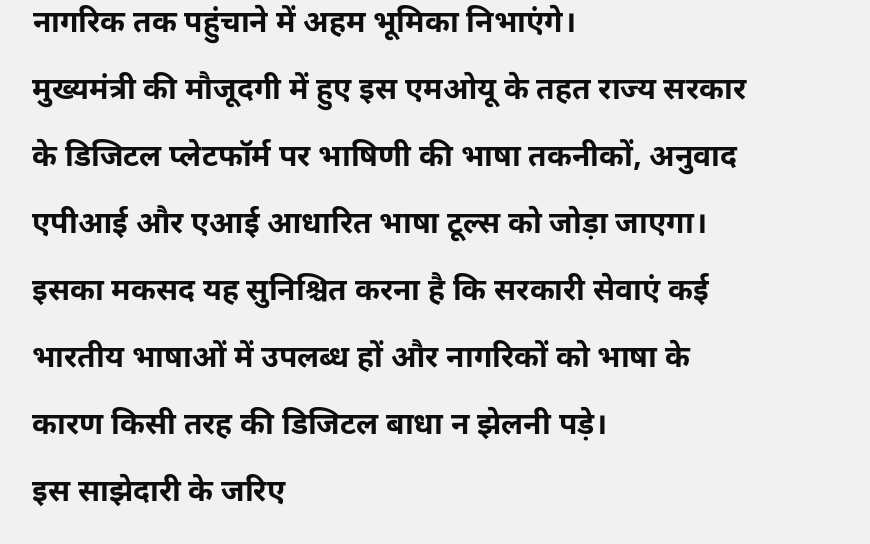नागरिक तक पहुंचाने में अहम भूमिका निभाएंगे।
मुख्यमंत्री की मौजूदगी में हुए इस एमओयू के तहत राज्य सरकार के डिजिटल प्लेटफॉर्म पर भाषिणी की भाषा तकनीकों, अनुवाद एपीआई और एआई आधारित भाषा टूल्स को जोड़ा जाएगा। इसका मकसद यह सुनिश्चित करना है कि सरकारी सेवाएं कई भारतीय भाषाओं में उपलब्ध हों और नागरिकों को भाषा के कारण किसी तरह की डिजिटल बाधा न झेलनी पड़े।
इस साझेदारी के जरिए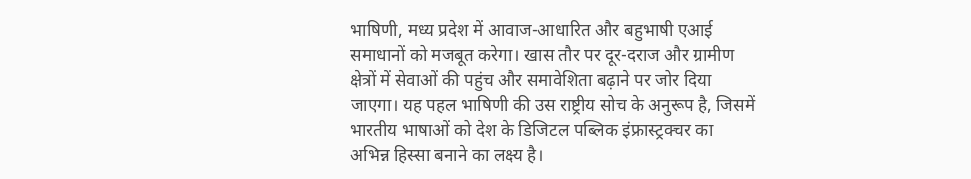भाषिणी, मध्य प्रदेश में आवाज-आधारित और बहुभाषी एआई समाधानों को मजबूत करेगा। खास तौर पर दूर-दराज और ग्रामीण क्षेत्रों में सेवाओं की पहुंच और समावेशिता बढ़ाने पर जोर दिया जाएगा। यह पहल भाषिणी की उस राष्ट्रीय सोच के अनुरूप है, जिसमें भारतीय भाषाओं को देश के डिजिटल पब्लिक इंफ्रास्ट्रक्चर का अभिन्न हिस्सा बनाने का लक्ष्य है।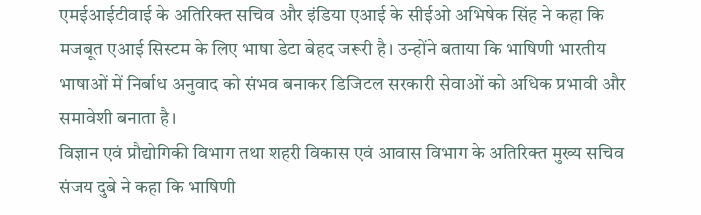एमईआईटीवाई के अतिरिक्त सचिव और इंडिया एआई के सीईओ अभिषेक सिंह ने कहा कि मजबूत एआई सिस्टम के लिए भाषा डेटा बेहद जरूरी है। उन्होंने बताया कि भाषिणी भारतीय भाषाओं में निर्बाध अनुवाद को संभव बनाकर डिजिटल सरकारी सेवाओं को अधिक प्रभावी और समावेशी बनाता है।
विज्ञान एवं प्रौद्योगिकी विभाग तथा शहरी विकास एवं आवास विभाग के अतिरिक्त मुख्य सचिव संजय दुबे ने कहा कि भाषिणी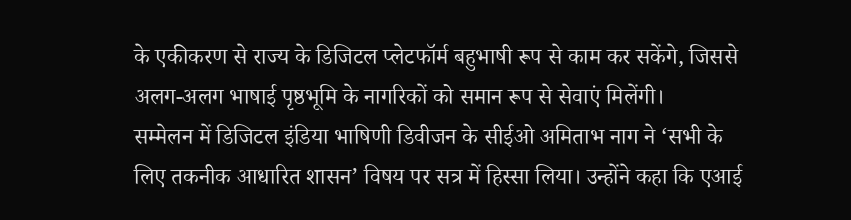के एकीकरण से राज्य के डिजिटल प्लेटफॉर्म बहुभाषी रूप से काम कर सकेंगे, जिससे अलग-अलग भाषाई पृष्ठभूमि के नागरिकों को समान रूप से सेवाएं मिलेंगी।
सम्मेलन में डिजिटल इंडिया भाषिणी डिवीजन के सीईओ अमिताभ नाग ने ‘सभी के लिए तकनीक आधारित शासन’ विषय पर सत्र में हिस्सा लिया। उन्होंने कहा कि एआई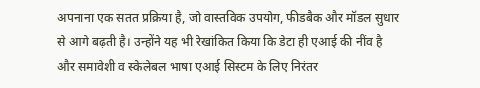अपनाना एक सतत प्रक्रिया है, जो वास्तविक उपयोग, फीडबैक और मॉडल सुधार से आगे बढ़ती है। उन्होंने यह भी रेखांकित किया कि डेटा ही एआई की नींव है और समावेशी व स्केलेबल भाषा एआई सिस्टम के लिए निरंतर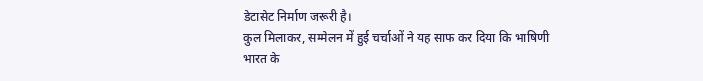डेटासेट निर्माण जरूरी है।
कुल मिलाकर, सम्मेलन में हुई चर्चाओं ने यह साफ कर दिया कि भाषिणी भारत के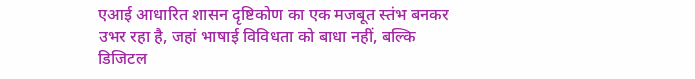एआई आधारित शासन दृष्टिकोण का एक मजबूत स्तंभ बनकर उभर रहा है, जहां भाषाई विविधता को बाधा नहीं, बल्कि डिजिटल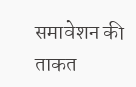समावेशन की ताकत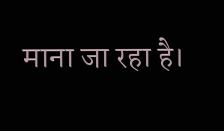माना जा रहा है।